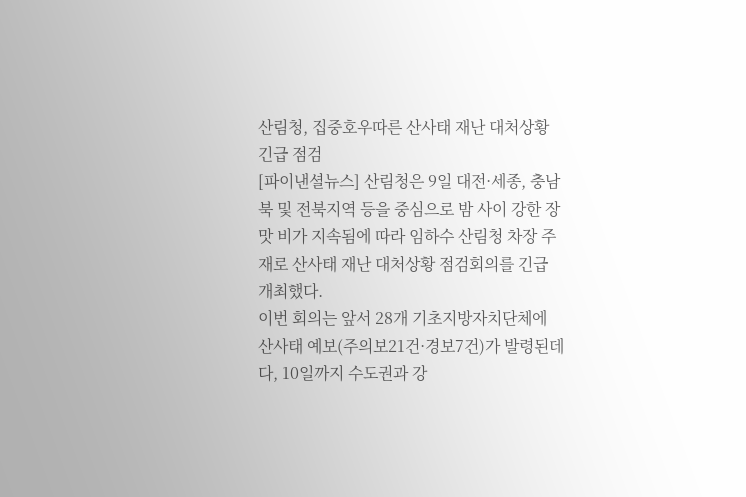산림청, 집중호우따른 산사태 재난 대처상황 긴급 점검
[파이낸셜뉴스] 산림청은 9일 대전·세종, 충남북 및 전북지역 등을 중심으로 밤 사이 강한 장맛 비가 지속됨에 따라 임하수 산림청 차장 주재로 산사태 재난 대처상황 점검회의를 긴급 개최했다.
이번 회의는 앞서 28개 기초지방자치단체에 산사태 예보(주의보21건·경보7건)가 발령된데다, 10일까지 수도권과 강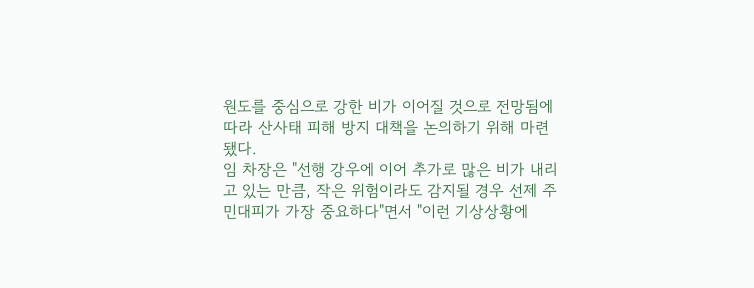원도를 중심으로 강한 비가 이어질 것으로 전망됨에 따라 산사태 피해 방지 대책을 논의하기 위해 마련됐다.
임 차장은 "선행 강우에 이어 추가로 많은 비가 내리고 있는 만큼, 작은 위험이라도 감지될 경우 선제 주민대피가 가장 중요하다"면서 "이런 기상상황에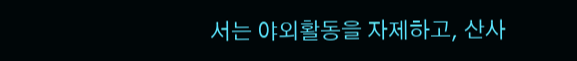서는 야외활동을 자제하고, 산사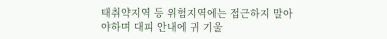태취약지역 등 위험지역에는 접근하지 말아야하며 대피 안내에 귀 기울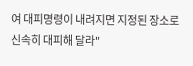여 대피명령이 내려지면 지정된 장소로 신속히 대피해 달라"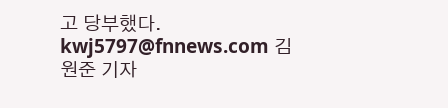고 당부했다.
kwj5797@fnnews.com 김원준 기자